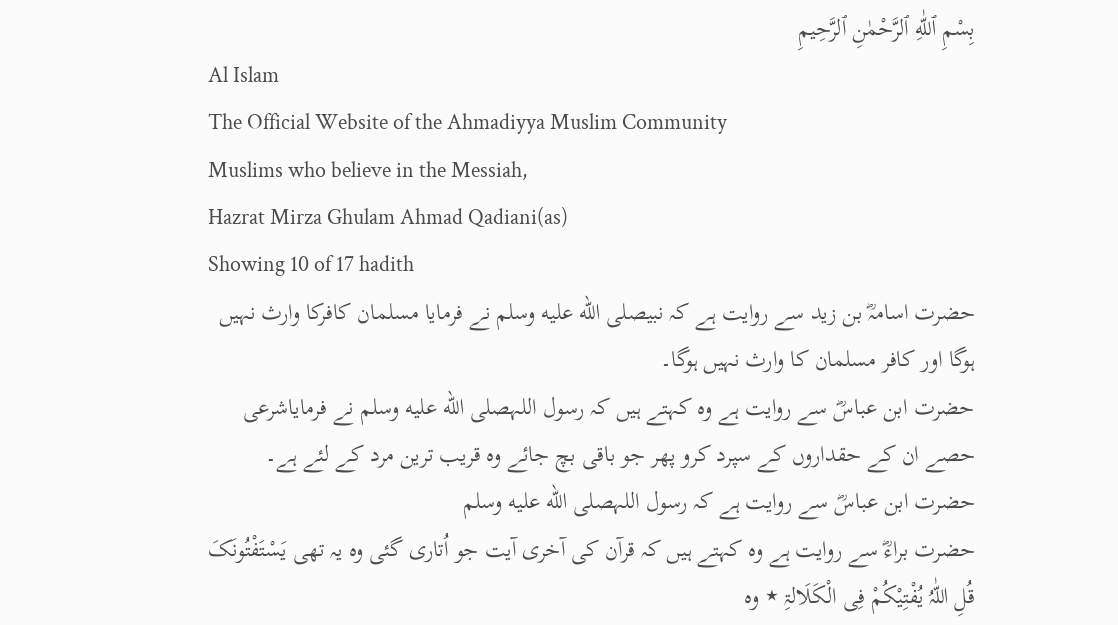بِسْمِ ٱللّٰهِ ٱلرَّحْمٰنِ ٱلرَّحِيمِ
Al Islam
The Official Website of the Ahmadiyya Muslim Community
Muslims who believe in the Messiah,
Hazrat Mirza Ghulam Ahmad Qadiani(as)
Showing 10 of 17 hadith
حضرت اسامہؓ بن زید سے روایت ہے کہ نبیصلى الله عليه وسلم نے فرمایا مسلمان کافرکا وارث نہیں ہوگا اور کافر مسلمان کا وارث نہیں ہوگا۔
حضرت ابن عباسؓ سے روایت ہے وہ کہتے ہیں کہ رسول اللہصلى الله عليه وسلم نے فرمایاشرعی حصے ان کے حقداروں کے سپرد کرو پھر جو باقی بچ جائے وہ قریب ترین مرد کے لئے ہے۔
حضرت ابن عباسؓ سے روایت ہے کہ رسول اللہصلى الله عليه وسلم
حضرت براءؓ سے روایت ہے وہ کہتے ہیں کہ قرآن کی آخری آیت جو اُتاری گئی وہ یہ تھی یَسْتَفْتُونَکَ قُلِ اللّٰہُ یُفْتِیْکُمْ فِی الْکَلَالۃِ ٭ وہ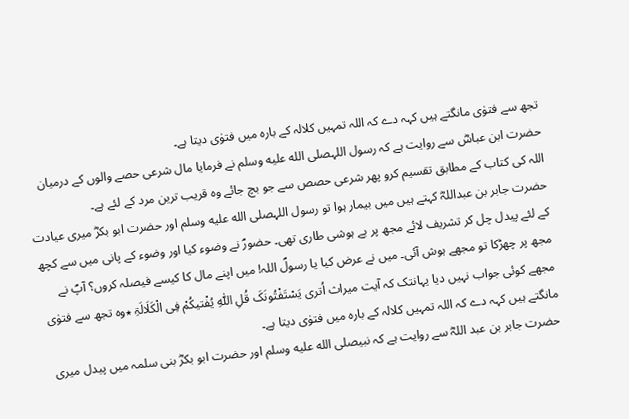تجھ سے فتوٰی مانگتے ہیں کہہ دے کہ اللہ تمہیں کلالہ کے بارہ میں فتوٰی دیتا ہے۔
حضرت ابن عباسؓ سے روایت ہے کہ رسول اللہصلى الله عليه وسلم نے فرمایا مال شرعی حصے والوں کے درمیان اللہ کی کتاب کے مطابق تقسیم کرو پھر شرعی حصص سے جو بچ جائے وہ قریب ترین مرد کے لئے ہے۔
حضرت جابر بن عبداللہؓ کہتے ہیں میں بیمار ہوا تو رسول اللہصلى الله عليه وسلم اور حضرت ابو بکرؓ میری عیادت کے لئے پیدل چل کر تشریف لائے مجھ پر بے ہوشی طاری تھی۔ حضورؐ نے وضوء کیا اور وضوء کے پانی میں سے کچھ مجھ پر چھڑکا تو مجھے ہوش آئی۔ میں نے عرض کیا یا رسولؐ اللہ! میں اپنے مال کا کیسے فیصلہ کروں؟ آپؐ نے مجھے کوئی جواب نہیں دیا یہانتک کہ آیت میراث اُتری یَسْتَفْتُونَکَ قُلِ اللّٰہِ یُفْتیکُمْ فِی الْکَلَالَۃِ ٭وہ تجھ سے فتوٰی مانگتے ہیں کہہ دے کہ اللہ تمہیں کلالہ کے بارہ میں فتوٰی دیتا ہے۔
حضرت جابر بن عبد اللہؓ سے روایت ہے کہ نبیصلى الله عليه وسلم اور حضرت ابو بکرؓ بنی سلمہ میں پیدل میری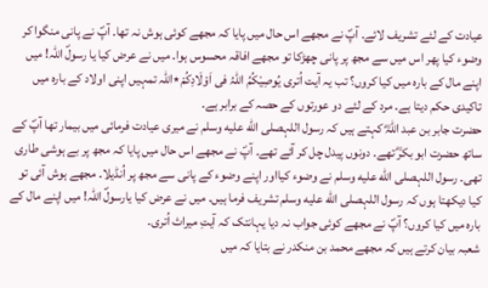عیادت کے لئے تشریف لائے۔ آپؐ نے مجھے اس حال میں پایا کہ مجھے کوئی ہوش نہ تھا۔ آپؐ نے پانی منگوا کر وضوء کیا پھر اس میں سے مجھ پر پانی چھڑکا تو مجھے افاقہ محسوس ہوا۔ میں نے عرض کیا یا رسولؐ اللہ! میں اپنے مال کے بارہ میں کیا کروں؟ تب یہ آیت اُتری یُوصِیْکُمُ اللّٰہُ فی اَوْلَادِکُمْ٭اللہ تمہیں اپنی اولاد کے بارہ میں تاکیدی حکم دیتا ہے۔ مرد کے لئے دو عورتوں کے حصہ کے برابر ہے۔
حضرت جابر بن عبد اللہؓ کہتے ہیں کہ رسول اللہصلى الله عليه وسلم نے میری عیادت فرمائی میں بیمار تھا آپؐ کے ساتھ حضرت ابو بکرؓ تھے۔ دونوں پیدل چل کر آئے تھے۔ آپؐ نے مجھے اس حال میں پایا کہ مجھ پر بے ہوشی طاری تھی۔ رسول اللہصلى الله عليه وسلم نے وضوء کیااور اپنے وضوء کے پانی سے مجھ پر اُنڈیلا۔ مجھے ہوش آئی تو کیا دیکھتا ہوں کہ رسول اللہصلى الله عليه وسلم تشریف فرما ہیں۔ میں نے عرض کیا یارسولؐ اللہ! میں اپنے مال کے بارہ میں کیا کروں؟ آپؐ نے مجھے کوئی جواب نہ دیا یہانتک کہ آیتِ میراث اُتری۔
شعبہ بیان کرتے ہیں کہ مجھے محمد بن منکدر نے بتایا کہ میں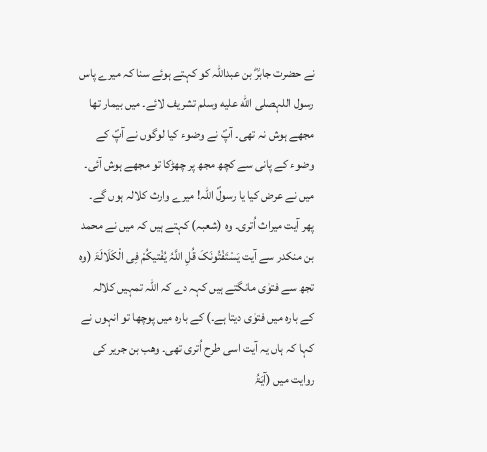نے حضرت جابرؓ بن عبداللہ کو کہتے ہوئے سنا کہ میرے پاس رسول اللہصلى الله عليه وسلم تشریف لائے۔ میں بیمار تھا مجھے ہوش نہ تھی۔ آپؐ نے وضوء کیا لوگوں نے آپؐ کے وضوء کے پانی سے کچھ مجھ پر چھڑکا تو مجھے ہوش آئی۔ میں نے عرض کیا یا رسولؐ اللہ! میرے وارث کلالہ ہوں گے۔ پھر آیت میراث اُتری۔ وہ (شعبہ) کہتے ہیں کہ میں نے محمد بن منکدر سے آیت یَسْتَفْتُونَکَ قُلِ اللَّہُ یُفْتیکُمْ فِی الْکَلَالَۃَ (وہ تجھ سے فتوٰی مانگتے ہیں کہہ دے کہ اللہ تمہیں کلالہ کے بارہ میں فتوٰی دیتا ہے۔) کے بارہ میں پوچھا تو انہوں نے کہا کہ ہاں یہ آیت اسی طرح اُتری تھی۔ وھب بن جریر کی روایت میں (آیَۃُ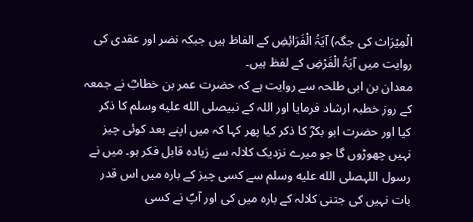الْمِیْرَاث کی جگہ) آیَۃُ الْفَرَائِضِ کے الفاظ ہیں جبکہ نضر اور عقدی کی روایت میں آیَۃُ الْفَرْضِ کے لفظ ہیں۔
معدان بن ابی طلحہ سے روایت ہے کہ حضرت عمر بن خطابؓ نے جمعہ کے روز خطبہ ارشاد فرمایا اور اللہ کے نبیصلى الله عليه وسلم کا ذکر کیا اور حضرت ابو بکرؓ کا ذکر کیا پھر کہا کہ میں اپنے بعد کوئی چیز نہیں چھوڑوں گا جو میرے نزدیک کلالہ سے زیادہ قابل فکر ہو۔ میں نے رسول اللہصلى الله عليه وسلم سے کسی چیز کے بارہ میں اس قدر بات نہیں کی جتنی کلالہ کے بارہ میں کی اور آپؐ نے کسی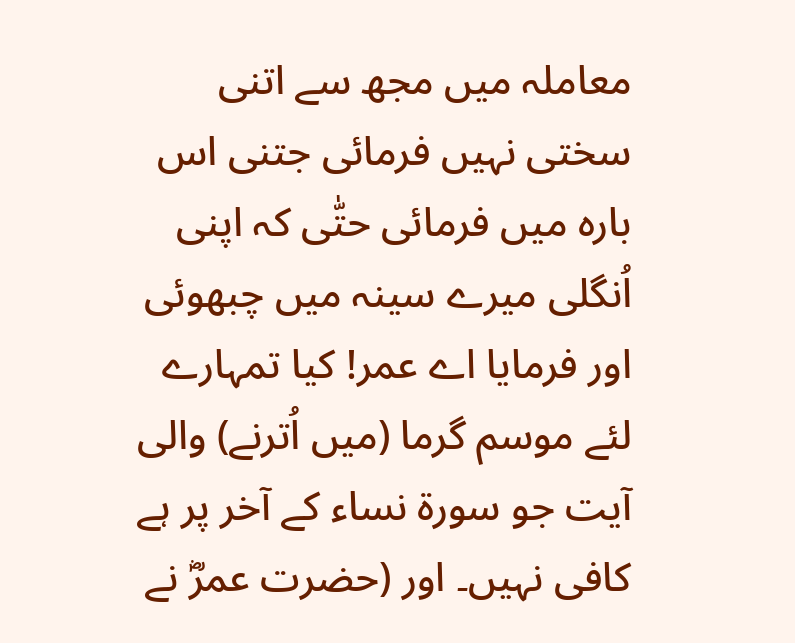معاملہ میں مجھ سے اتنی سختی نہیں فرمائی جتنی اس بارہ میں فرمائی حتّٰی کہ اپنی اُنگلی میرے سینہ میں چبھوئی اور فرمایا اے عمر! کیا تمہارے لئے موسم گرما (میں اُترنے) والی آیت جو سورۃ نساء کے آخر پر ہے کافی نہیں۔ اور (حضرت عمرؓ نے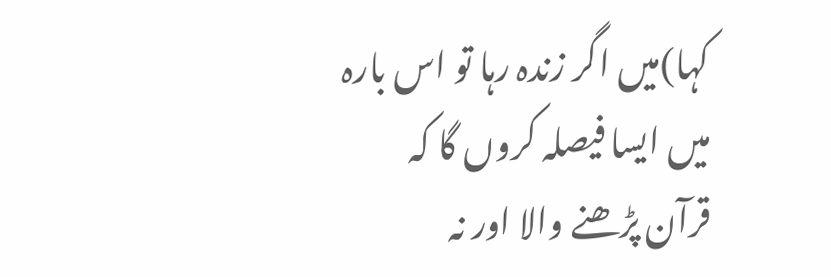کہا)میں اگر زندہ رہا تو اس بارہ میں ایسا فیصلہ کروں گا کہ قرآن پڑھنے والا اور نہ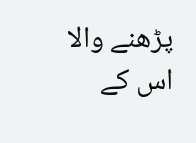پڑھنے والا اس کے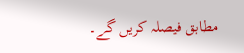مطابق فیصلہ کریں گے۔